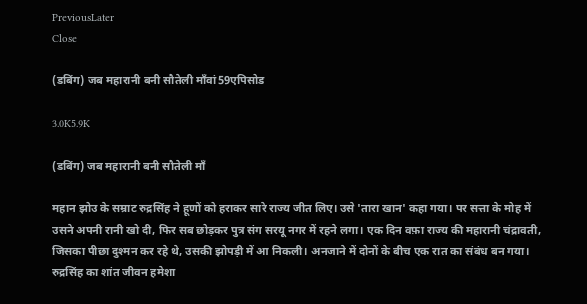PreviousLater
Close

(डबिंग) जब महारानी बनी सौतेली माँवां59एपिसोड

3.0K5.9K

(डबिंग) जब महारानी बनी सौतेली माँ

महान झोउ के सम्राट रुद्रसिंह ने हूणों को हराकर सारे राज्य जीत लिए। उसे 'तारा खान' कहा गया। पर सत्ता के मोह में उसने अपनी रानी खो दी, फिर सब छोड़कर पुत्र संग सरयू नगर में रहने लगा। एक दिन वफ़ा राज्य की महारानी चंद्रावती, जिसका पीछा दुश्मन कर रहे थे, उसकी झोपड़ी में आ निकली। अनजाने में दोनों के बीच एक रात का संबंध बन गया। रुद्रसिंह का शांत जीवन हमेशा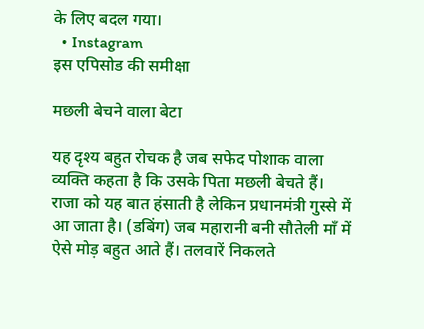के लिए बदल गया।
  • Instagram
इस एपिसोड की समीक्षा

मछली बेचने वाला बेटा

यह दृश्य बहुत रोचक है जब सफेद पोशाक वाला व्यक्ति कहता है कि उसके पिता मछली बेचते हैं। राजा को यह बात हंसाती है लेकिन प्रधानमंत्री गुस्से में आ जाता है। (डबिंग) जब महारानी बनी सौतेली माँ में ऐसे मोड़ बहुत आते हैं। तलवारें निकलते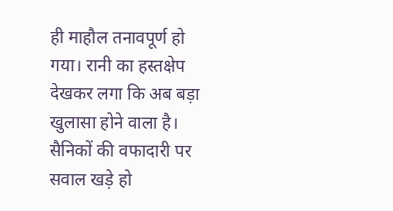ही माहौल तनावपूर्ण हो गया। रानी का हस्तक्षेप देखकर लगा कि अब बड़ा खुलासा होने वाला है। सैनिकों की वफादारी पर सवाल खड़े हो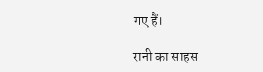गए हैं।

रानी का साहस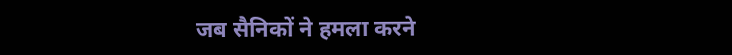जब सैनिकों ने हमला करने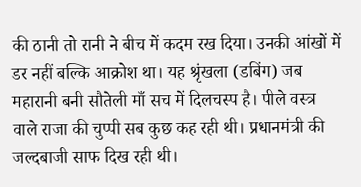की ठानी तो रानी ने बीच में कदम रख दिया। उनकी आंखों में डर नहीं बल्कि आक्रोश था। यह श्रृंखला (डबिंग) जब महारानी बनी सौतेली माँ सच में दिलचस्प है। पीले वस्त्र वाले राजा की चुप्पी सब कुछ कह रही थी। प्रधानमंत्री की जल्दबाजी साफ दिख रही थी।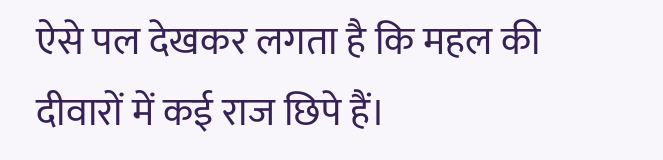ऐसे पल देखकर लगता है कि महल की दीवारों में कई राज छिपे हैं।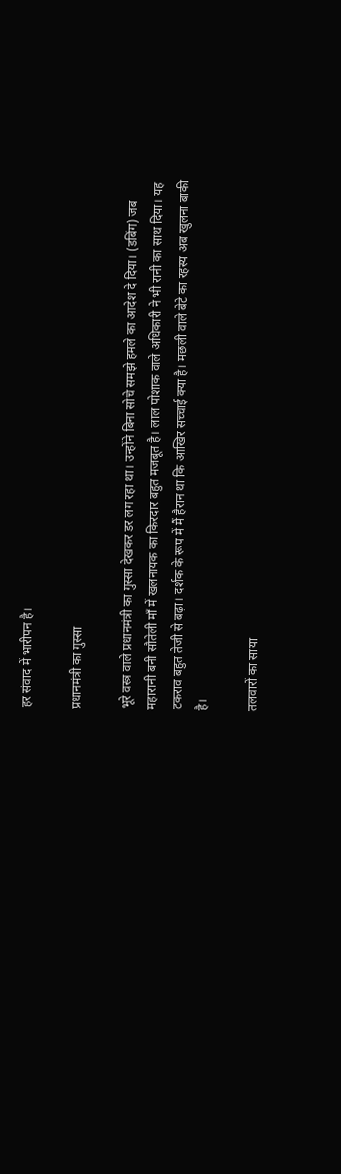हर संवाद में भारीपन है।

प्रधानमंत्री का गुस्सा

भूरे वस्त्र वाले प्रधानमंत्री का गुस्सा देखकर डर लग रहा था। उन्होंने बिना सोचे समझे हमले का आदेश दे दिया। (डबिंग) जब महारानी बनी सौतेली माँ में खलनायक का किरदार बहुत मजबूत है। लाल पोशाक वाले अधिकारी ने भी रानी का साथ दिया। यह टकराव बहुत तेजी से बढ़ा। दर्शक के रूप में मैं हैरान था कि आखिर सच्चाई क्या है। मछली वाले बेटे का रहस्य अब खुलना बाकी है।

तलवारों का साया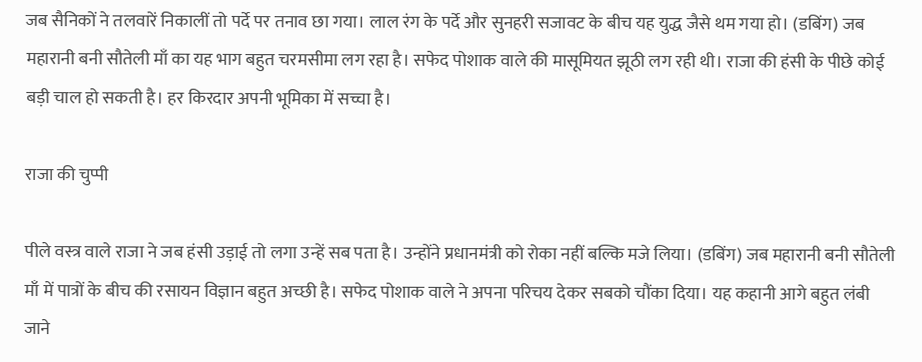जब सैनिकों ने तलवारें निकालीं तो पर्दे पर तनाव छा गया। लाल रंग के पर्दे और सुनहरी सजावट के बीच यह युद्ध जैसे थम गया हो। (डबिंग) जब महारानी बनी सौतेली माँ का यह भाग बहुत चरमसीमा लग रहा है। सफेद पोशाक वाले की मासूमियत झूठी लग रही थी। राजा की हंसी के पीछे कोई बड़ी चाल हो सकती है। हर किरदार अपनी भूमिका में सच्चा है।

राजा की चुप्पी

पीले वस्त्र वाले राजा ने जब हंसी उड़ाई तो लगा उन्हें सब पता है। उन्होंने प्रधानमंत्री को रोका नहीं बल्कि मजे लिया। (डबिंग) जब महारानी बनी सौतेली माँ में पात्रों के बीच की रसायन विज्ञान बहुत अच्छी है। सफेद पोशाक वाले ने अपना परिचय देकर सबको चौंका दिया। यह कहानी आगे बहुत लंबी जाने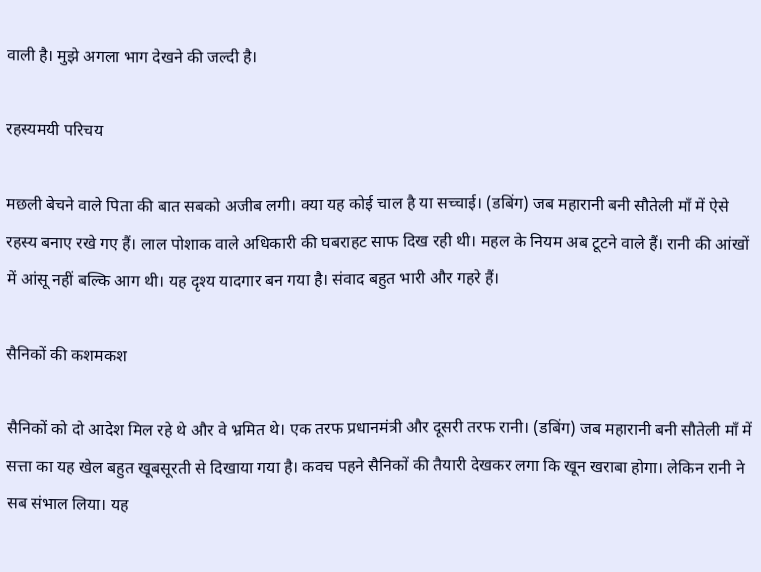वाली है। मुझे अगला भाग देखने की जल्दी है।

रहस्यमयी परिचय

मछली बेचने वाले पिता की बात सबको अजीब लगी। क्या यह कोई चाल है या सच्चाई। (डबिंग) जब महारानी बनी सौतेली माँ में ऐसे रहस्य बनाए रखे गए हैं। लाल पोशाक वाले अधिकारी की घबराहट साफ दिख रही थी। महल के नियम अब टूटने वाले हैं। रानी की आंखों में आंसू नहीं बल्कि आग थी। यह दृश्य यादगार बन गया है। संवाद बहुत भारी और गहरे हैं।

सैनिकों की कशमकश

सैनिकों को दो आदेश मिल रहे थे और वे भ्रमित थे। एक तरफ प्रधानमंत्री और दूसरी तरफ रानी। (डबिंग) जब महारानी बनी सौतेली माँ में सत्ता का यह खेल बहुत खूबसूरती से दिखाया गया है। कवच पहने सैनिकों की तैयारी देखकर लगा कि खून खराबा होगा। लेकिन रानी ने सब संभाल लिया। यह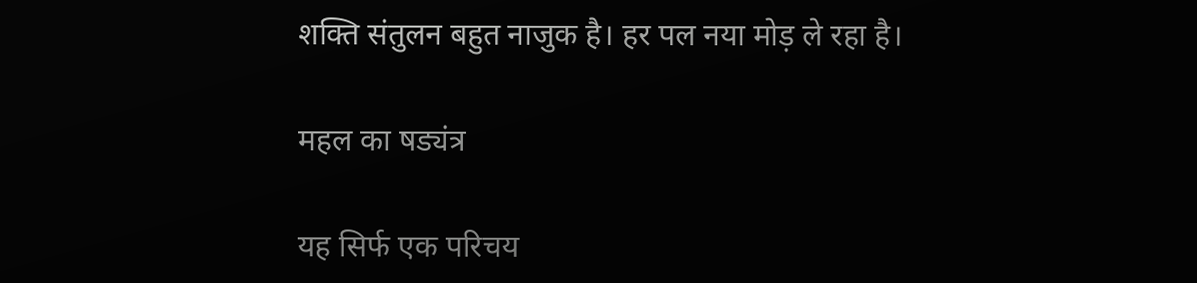शक्ति संतुलन बहुत नाजुक है। हर पल नया मोड़ ले रहा है।

महल का षड्यंत्र

यह सिर्फ एक परिचय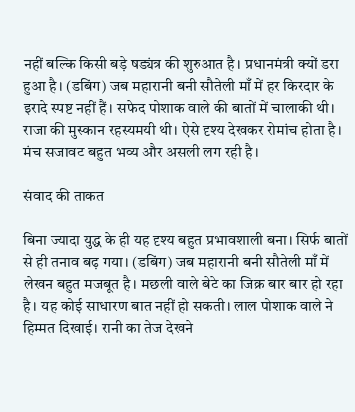नहीं बल्कि किसी बड़े षड्यंत्र की शुरुआत है। प्रधानमंत्री क्यों डरा हुआ है। (डबिंग) जब महारानी बनी सौतेली माँ में हर किरदार के इरादे स्पष्ट नहीं हैं। सफेद पोशाक वाले की बातों में चालाकी थी। राजा की मुस्कान रहस्यमयी थी। ऐसे दृश्य देखकर रोमांच होता है। मंच सजावट बहुत भव्य और असली लग रही है।

संवाद की ताकत

बिना ज्यादा युद्ध के ही यह दृश्य बहुत प्रभावशाली बना। सिर्फ बातों से ही तनाव बढ़ गया। (डबिंग) जब महारानी बनी सौतेली माँ में लेखन बहुत मजबूत है। मछली वाले बेटे का जिक्र बार बार हो रहा है। यह कोई साधारण बात नहीं हो सकती। लाल पोशाक वाले ने हिम्मत दिखाई। रानी का तेज देखने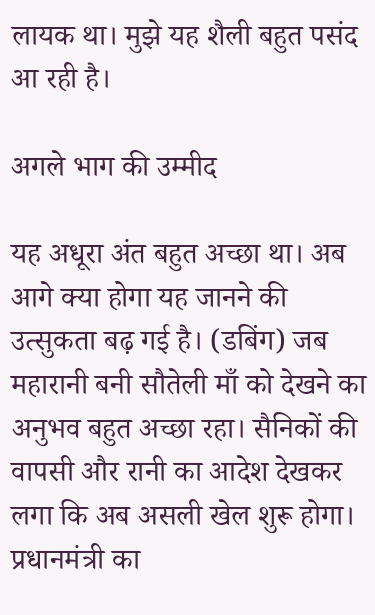लायक था। मुझे यह शैली बहुत पसंद आ रही है।

अगले भाग की उम्मीद

यह अधूरा अंत बहुत अच्छा था। अब आगे क्या होगा यह जानने की उत्सुकता बढ़ गई है। (डबिंग) जब महारानी बनी सौतेली माँ को देखने का अनुभव बहुत अच्छा रहा। सैनिकों की वापसी और रानी का आदेश देखकर लगा कि अब असली खेल शुरू होगा। प्रधानमंत्री का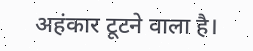अहंकार टूटने वाला है।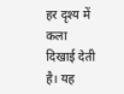हर दृश्य में कला दिखाई देती है। यह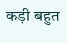कड़ी बहुत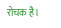रोचक है।